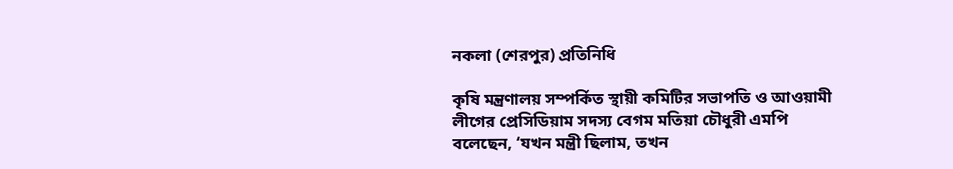নকলা (শেরপুর) প্রতিনিধি

কৃষি মন্ত্রণালয় সম্পর্কিত স্থায়ী কমিটির সভাপতি ও আওয়ামী লীগের প্রেসিডিয়াম সদস্য বেগম মতিয়া চৌধুরী এমপি বলেছেন, ‘যখন মন্ত্রী ছিলাম, তখন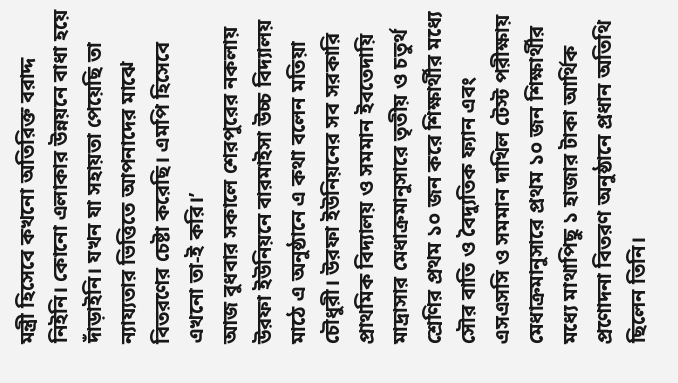মন্ত্রী হিসেবে কখনো অতিরিক্ত বরাদ্দ নিইনি। কোনো এলাকার উন্নয়নে বাধা হয়ে দাঁড়াইনি। যখন যা সহায়তা পেয়েছি তা ন্যায্যতার ভিত্তিতে আপনাদের মাঝে বিতরণের চেষ্টা করেছি। এমপি হিসেবে এখনো তা-ই করি।’
আজ বুধবার সকালে শেরপুরের নকলায় উরফা ইউনিয়নে বারমাইসা উচ্চ বিদ্যালয় মাঠে এ অনুষ্ঠানে এ কথা বলেন মতিয়া চৌধুরী। উরফা ইউনিয়নের সব সরকারি প্রাথমিক বিদ্যালয় ও সমমান ইবতেদায়ি মাদ্রাসার মেধাক্রমানুসারে তৃতীয় ও চতুর্থ শ্রেণির প্রথম ১০ জন করে শিক্ষার্থীর মধ্যে সৌর বাতি ও বৈদ্যুতিক ফ্যান এবং এসএসসি ও সমমান দাখিল টেস্ট পরীক্ষায় মেধাক্রমানুসারে প্রথম ১০ জন শিক্ষার্থীর মধ্যে মাথাপিছু ১ হাজার টাকা আর্থিক প্রণোদনা বিতরণ অনুষ্ঠানে প্রধান অতিথি ছিলেন তিনি।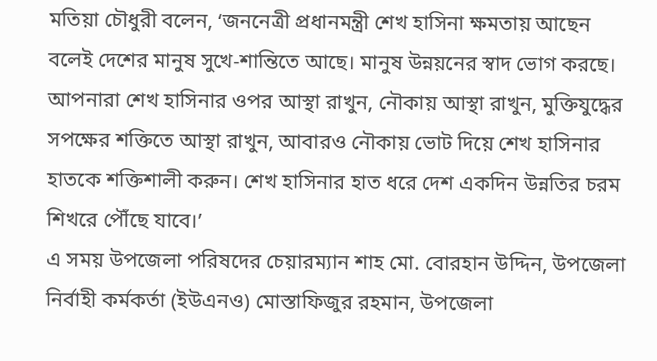মতিয়া চৌধুরী বলেন, ‘জননেত্রী প্রধানমন্ত্রী শেখ হাসিনা ক্ষমতায় আছেন বলেই দেশের মানুষ সুখে-শান্তিতে আছে। মানুষ উন্নয়নের স্বাদ ভোগ করছে। আপনারা শেখ হাসিনার ওপর আস্থা রাখুন, নৌকায় আস্থা রাখুন, মুক্তিযুদ্ধের সপক্ষের শক্তিতে আস্থা রাখুন, আবারও নৌকায় ভোট দিয়ে শেখ হাসিনার হাতকে শক্তিশালী করুন। শেখ হাসিনার হাত ধরে দেশ একদিন উন্নতির চরম শিখরে পৌঁছে যাবে।’
এ সময় উপজেলা পরিষদের চেয়ারম্যান শাহ মো. বোরহান উদ্দিন, উপজেলা নির্বাহী কর্মকর্তা (ইউএনও) মোস্তাফিজুর রহমান, উপজেলা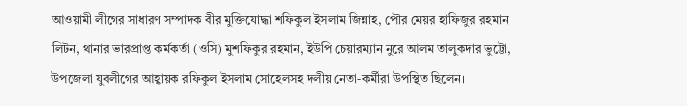আওয়ামী লীগের সাধারণ সম্পাদক বীর মুক্তিযোদ্ধা শফিকুল ইসলাম জিন্নাহ, পৌর মেয়র হাফিজুর রহমান লিটন, থানার ভারপ্রাপ্ত কর্মকর্তা (ওসি) মুশফিকুর রহমান, ইউপি চেয়ারম্যান নুরে আলম তালুকদার ভুট্টো, উপজেলা যুবলীগের আহ্বায়ক রফিকুল ইসলাম সোহেলসহ দলীয় নেতা-কর্মীরা উপস্থিত ছিলেন।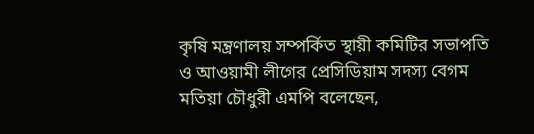কৃষি মন্ত্রণালয় সম্পর্কিত স্থায়ী কমিটির সভাপতি ও আওয়ামী লীগের প্রেসিডিয়াম সদস্য বেগম মতিয়া চৌধুরী এমপি বলেছেন,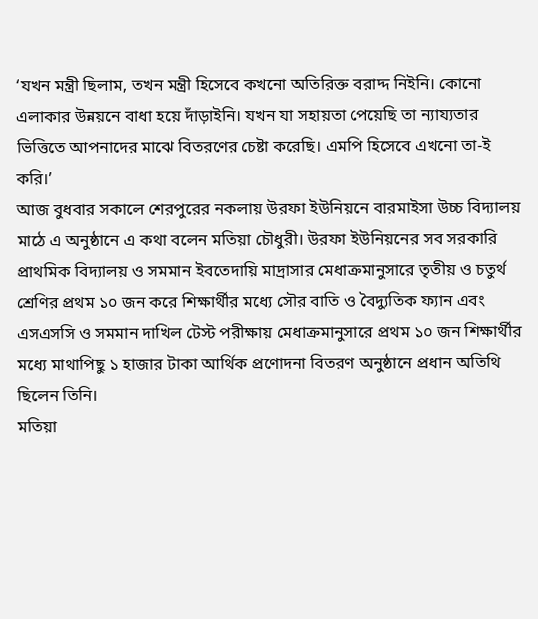‘যখন মন্ত্রী ছিলাম, তখন মন্ত্রী হিসেবে কখনো অতিরিক্ত বরাদ্দ নিইনি। কোনো এলাকার উন্নয়নে বাধা হয়ে দাঁড়াইনি। যখন যা সহায়তা পেয়েছি তা ন্যায্যতার ভিত্তিতে আপনাদের মাঝে বিতরণের চেষ্টা করেছি। এমপি হিসেবে এখনো তা-ই করি।’
আজ বুধবার সকালে শেরপুরের নকলায় উরফা ইউনিয়নে বারমাইসা উচ্চ বিদ্যালয় মাঠে এ অনুষ্ঠানে এ কথা বলেন মতিয়া চৌধুরী। উরফা ইউনিয়নের সব সরকারি প্রাথমিক বিদ্যালয় ও সমমান ইবতেদায়ি মাদ্রাসার মেধাক্রমানুসারে তৃতীয় ও চতুর্থ শ্রেণির প্রথম ১০ জন করে শিক্ষার্থীর মধ্যে সৌর বাতি ও বৈদ্যুতিক ফ্যান এবং এসএসসি ও সমমান দাখিল টেস্ট পরীক্ষায় মেধাক্রমানুসারে প্রথম ১০ জন শিক্ষার্থীর মধ্যে মাথাপিছু ১ হাজার টাকা আর্থিক প্রণোদনা বিতরণ অনুষ্ঠানে প্রধান অতিথি ছিলেন তিনি।
মতিয়া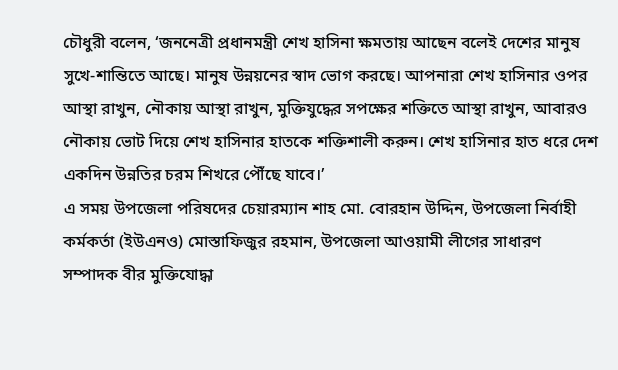চৌধুরী বলেন, ‘জননেত্রী প্রধানমন্ত্রী শেখ হাসিনা ক্ষমতায় আছেন বলেই দেশের মানুষ সুখে-শান্তিতে আছে। মানুষ উন্নয়নের স্বাদ ভোগ করছে। আপনারা শেখ হাসিনার ওপর আস্থা রাখুন, নৌকায় আস্থা রাখুন, মুক্তিযুদ্ধের সপক্ষের শক্তিতে আস্থা রাখুন, আবারও নৌকায় ভোট দিয়ে শেখ হাসিনার হাতকে শক্তিশালী করুন। শেখ হাসিনার হাত ধরে দেশ একদিন উন্নতির চরম শিখরে পৌঁছে যাবে।’
এ সময় উপজেলা পরিষদের চেয়ারম্যান শাহ মো. বোরহান উদ্দিন, উপজেলা নির্বাহী কর্মকর্তা (ইউএনও) মোস্তাফিজুর রহমান, উপজেলা আওয়ামী লীগের সাধারণ সম্পাদক বীর মুক্তিযোদ্ধা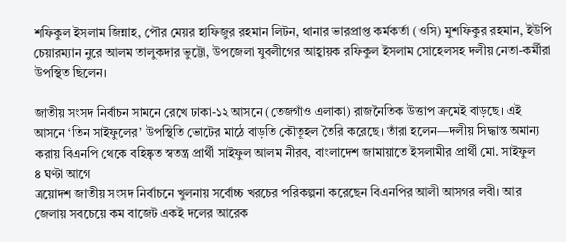শফিকুল ইসলাম জিন্নাহ, পৌর মেয়র হাফিজুর রহমান লিটন, থানার ভারপ্রাপ্ত কর্মকর্তা (ওসি) মুশফিকুর রহমান, ইউপি চেয়ারম্যান নুরে আলম তালুকদার ভুট্টো, উপজেলা যুবলীগের আহ্বায়ক রফিকুল ইসলাম সোহেলসহ দলীয় নেতা-কর্মীরা উপস্থিত ছিলেন।

জাতীয় সংসদ নির্বাচন সামনে রেখে ঢাকা-১২ আসনে (তেজগাঁও এলাকা) রাজনৈতিক উত্তাপ ক্রমেই বাড়ছে। এই আসনে ‘তিন সাইফুলের’ উপস্থিতি ভোটের মাঠে বাড়তি কৌতূহল তৈরি করেছে। তাঁরা হলেন—দলীয় সিদ্ধান্ত অমান্য করায় বিএনপি থেকে বহিষ্কৃত স্বতন্ত্র প্রার্থী সাইফুল আলম নীরব, বাংলাদেশ জামায়াতে ইসলামীর প্রার্থী মো. সাইফুল
৪ ঘণ্টা আগে
ত্রয়োদশ জাতীয় সংসদ নির্বাচনে খুলনায় সর্বোচ্চ খরচের পরিকল্পনা করেছেন বিএনপির আলী আসগর লবী। আর জেলায় সবচেয়ে কম বাজেট একই দলের আরেক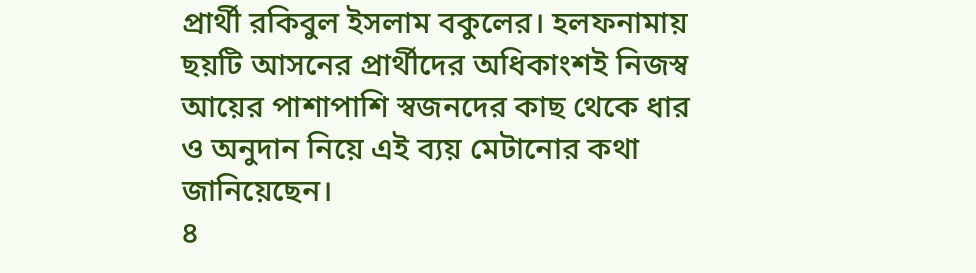প্রার্থী রকিবুল ইসলাম বকুলের। হলফনামায় ছয়টি আসনের প্রার্থীদের অধিকাংশই নিজস্ব আয়ের পাশাপাশি স্বজনদের কাছ থেকে ধার ও অনুদান নিয়ে এই ব্যয় মেটানোর কথা জানিয়েছেন।
৪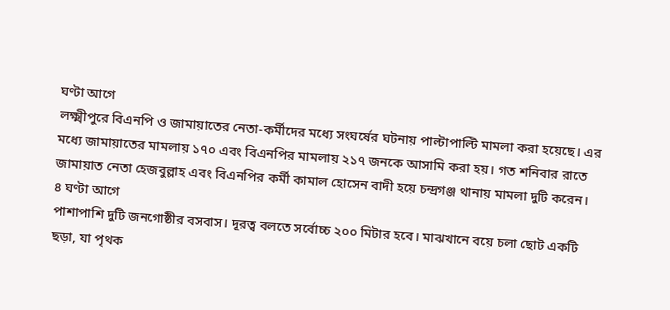ঘণ্টা আগে
লক্ষ্মীপুরে বিএনপি ও জামায়াতের নেতা-কর্মীদের মধ্যে সংঘর্ষের ঘটনায় পাল্টাপাল্টি মামলা করা হয়েছে। এর মধ্যে জামায়াতের মামলায় ১৭০ এবং বিএনপির মামলায় ২১৭ জনকে আসামি করা হয়। গত শনিবার রাতে জামায়াত নেতা হেজবুল্লাহ এবং বিএনপির কর্মী কামাল হোসেন বাদী হয়ে চন্দ্রগঞ্জ থানায় মামলা দুটি করেন।
৪ ঘণ্টা আগে
পাশাপাশি দুটি জনগোষ্ঠীর বসবাস। দূরত্ব বলতে সর্বোচ্চ ২০০ মিটার হবে। মাঝখানে বয়ে চলা ছোট একটি ছড়া, যা পৃথক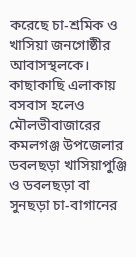করেছে চা-শ্রমিক ও খাসিয়া জনগোষ্ঠীর আবাসস্থলকে। কাছাকাছি এলাকায় বসবাস হলেও মৌলভীবাজারের কমলগঞ্জ উপজেলার ডবলছড়া খাসিয়াপুঞ্জি ও ডবলছড়া বা সুনছড়া চা-বাগানের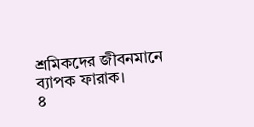শ্রমিকদের জীবনমানে ব্যাপক ফারাক।
৪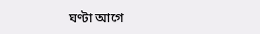ঘণ্টা আগে